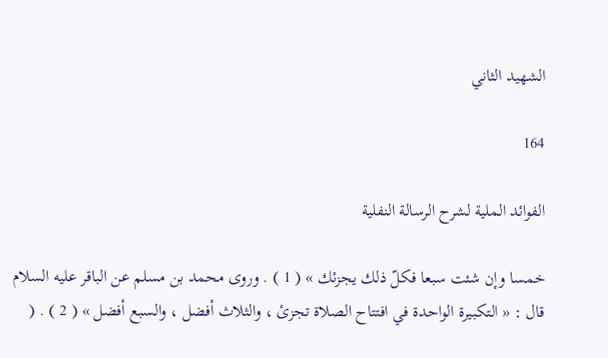الشهيد الثاني

164

الفوائد الملية لشرح الرسالة النفلية

خمسا وإن شئت سبعا فكلّ ذلك يجزئك » ( 1 ) . وروى محمد بن مسلم عن الباقر عليه السلام قال : « التكبيرة الواحدة في افتتاح الصلاة تجزئ ، والثلاث أفضل ، والسبع أفضل » ( 2 ) . (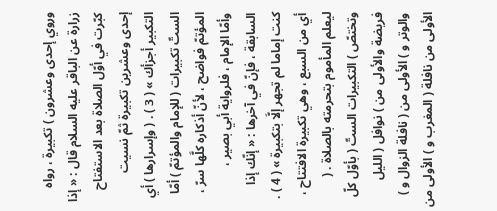وروي إحدى وعشرون ) تكبيرة ، رواه زرارة عن الباقر عليه السلام قال : « إذا كبّرت في أوّل الصلاة بعد الاستفتاح إحدى وعشرين تكبيرة ثمّ نسيت التكبير أجزأك » ( 3 ) . ( وإسرارها ) أي الستّ تكبيرات ( للإمام والمؤتمّ ) أمّا المؤتمّ فواضح ، لأنّ أذكاره كلَّها سرّ ، وأمّا الإمام ، فلرواية أبي بصير ، السابقة ، فإنّ في آخرها : « إنّك إذا كنت إماما لم تجهر إلَّا بتكبيرة » ( 4 ) . أي من السبع ، وهي تكبيرة الافتتاح ، ليعلم المأموم بتحرمته بالصلاة . ( وتختصّ ) التكبيرات الستّ ( بأوّل كلّ فريضة والأولى من ) نوافل ( الليل والوتر و ) الأولى من ( نافلة الزوال و ) الأولى من نافلة ( المغرب و ) الأولى من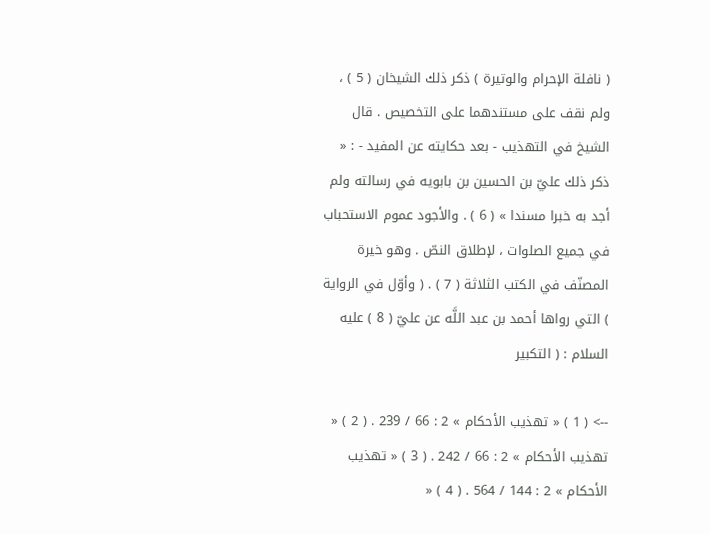( نافلة الإحرام والوتيرة ) ذكر ذلك الشيخان ( 5 ) ، ولم نقف على مستندهما على التخصيص . قال الشيخ في التهذيب - بعد حكايته عن المفيد - : « ذكر ذلك عليّ بن الحسين بن بابويه في رسالته ولم أجد به خبرا مسندا » ( 6 ) . والأجود عموم الاستحباب في جميع الصلوات ، لإطلاق النصّ . وهو خيرة المصنّف في الكتب الثلاثة ( 7 ) . ( وأوّل في الرواية ) التي رواها أحمد بن عبد اللَّه عن عليّ ( 8 ) عليه السلام : ( التكبير

--> ( 1 ) « تهذيب الأحكام » 2 : 66 / 239 . ( 2 ) « تهذيب الأحكام » 2 : 66 / 242 . ( 3 ) « تهذيب الأحكام » 2 : 144 / 564 . ( 4 ) «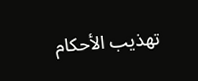تهذيب الأحكام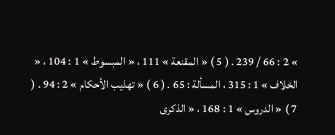» 2 : 66 / 239 . ( 5 ) « المقنعة » 111 ، « المبسوط » 1 : 104 ، « الخلاف » 1 : 315 ، المسألة : 65 . ( 6 ) « تهذيب الأحكام » 2 : 94 . ( 7 ) « الدروس » 1 : 168 ، « الذكرى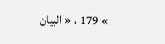» 179 ، « البيان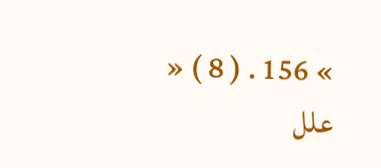» 156 . ( 8 ) « علل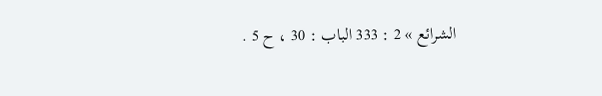الشرائع » 2 : 333 الباب : 30 ، ح 5 .